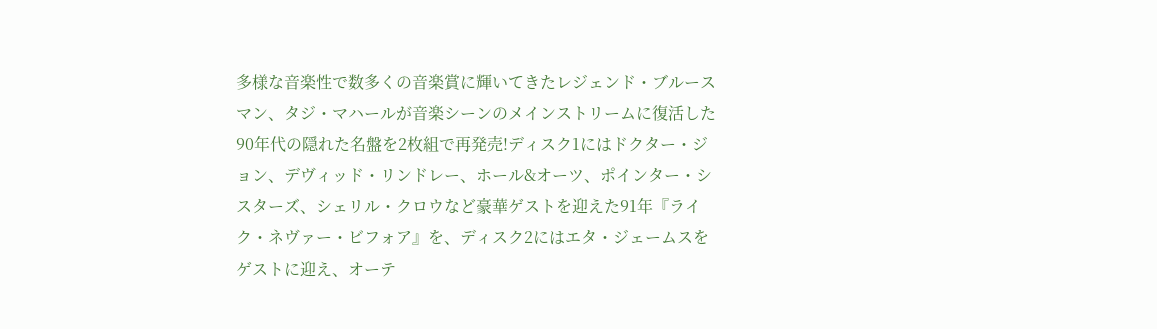多様な音楽性で数多くの音楽賞に輝いてきたレジェンド・ブルースマン、タジ・マハールが音楽シーンのメインストリームに復活した90年代の隠れた名盤を2枚組で再発売!ディスク1にはドクター・ジョン、デヴィッド・リンドレー、ホール&オーツ、ポインター・シスターズ、シェリル・クロウなど豪華ゲストを迎えた91年『ライク・ネヴァー・ビフォア』を、ディスク2にはエタ・ジェームスをゲストに迎え、オーテ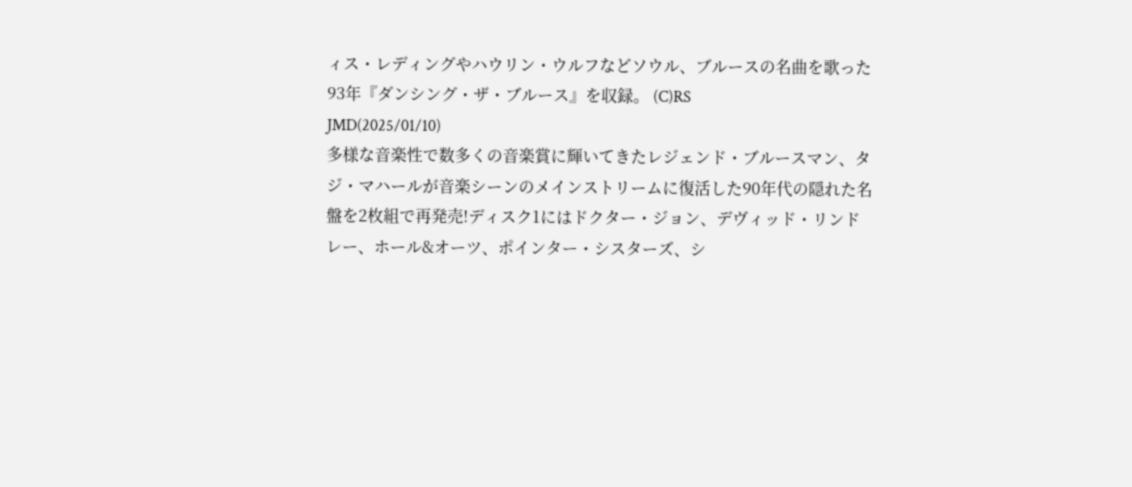ィス・レディングやハウリン・ウルフなどソウル、ブルースの名曲を歌った93年『ダンシング・ザ・ブルース』を収録。 (C)RS
JMD(2025/01/10)
多様な音楽性で数多くの音楽賞に輝いてきたレジェンド・ブルースマン、タジ・マハールが音楽シーンのメインストリームに復活した90年代の隠れた名盤を2枚組で再発売!ディスク1にはドクター・ジョン、デヴィッド・リンドレー、ホール&オーツ、ポインター・シスターズ、シ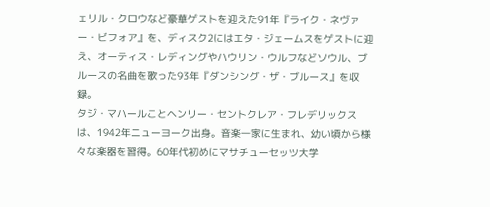ェリル・クロウなど豪華ゲストを迎えた91年『ライク・ネヴァー・ビフォア』を、ディスク2にはエタ・ジェームスをゲストに迎え、オーティス・レディングやハウリン・ウルフなどソウル、ブルースの名曲を歌った93年『ダンシング・ザ・ブルース』を収録。
タジ・マハールことヘンリー・セントクレア・フレデリックスは、1942年ニューヨーク出身。音楽一家に生まれ、幼い頃から様々な楽器を習得。60年代初めにマサチューセッツ大学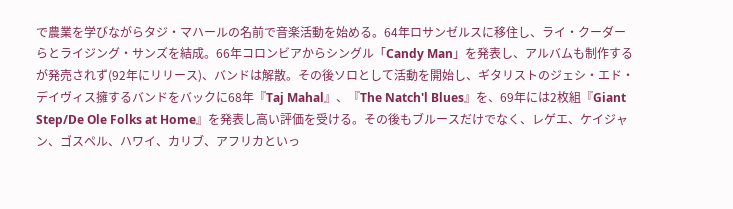で農業を学びながらタジ・マハールの名前で音楽活動を始める。64年ロサンゼルスに移住し、ライ・クーダーらとライジング・サンズを結成。66年コロンビアからシングル「Candy Man」を発表し、アルバムも制作するが発売されず(92年にリリース)、バンドは解散。その後ソロとして活動を開始し、ギタリストのジェシ・エド・デイヴィス擁するバンドをバックに68年『Taj Mahal』、『The Natch'l Blues』を、69年には2枚組『Giant Step/De Ole Folks at Home』を発表し高い評価を受ける。その後もブルースだけでなく、レゲエ、ケイジャン、ゴスペル、ハワイ、カリブ、アフリカといっ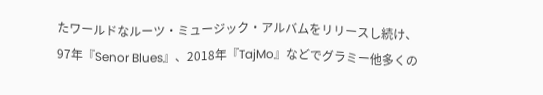たワールドなルーツ・ミュージック・アルバムをリリースし続け、97年『Senor Blues』、2018年『TajMo』などでグラミー他多くの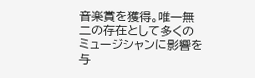音楽賞を獲得。唯一無二の存在として多くのミュージシャンに影響を与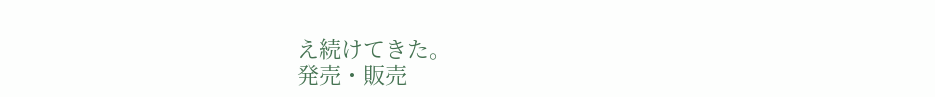え続けてきた。
発売・販売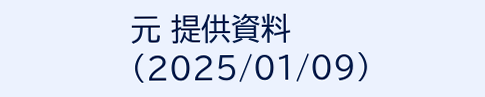元 提供資料(2025/01/09)